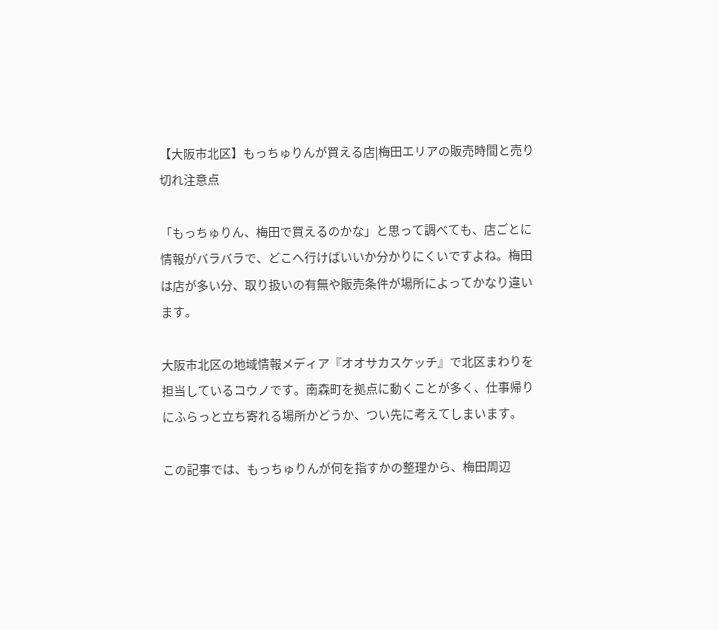【大阪市北区】もっちゅりんが買える店|梅田エリアの販売時間と売り切れ注意点

「もっちゅりん、梅田で買えるのかな」と思って調べても、店ごとに情報がバラバラで、どこへ行けばいいか分かりにくいですよね。梅田は店が多い分、取り扱いの有無や販売条件が場所によってかなり違います。

大阪市北区の地域情報メディア『オオサカスケッチ』で北区まわりを担当しているコウノです。南森町を拠点に動くことが多く、仕事帰りにふらっと立ち寄れる場所かどうか、つい先に考えてしまいます。

この記事では、もっちゅりんが何を指すかの整理から、梅田周辺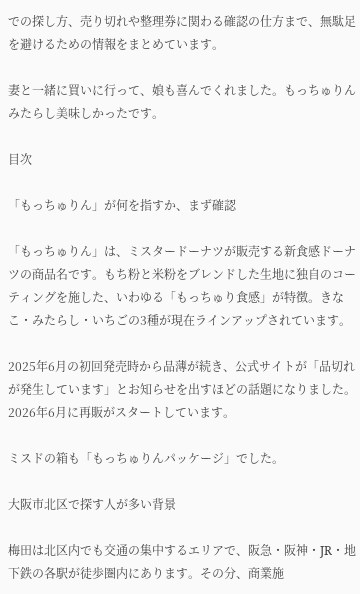での探し方、売り切れや整理券に関わる確認の仕方まで、無駄足を避けるための情報をまとめています。

妻と一緒に買いに行って、娘も喜んでくれました。もっちゅりんみたらし美味しかったです。

目次

「もっちゅりん」が何を指すか、まず確認

「もっちゅりん」は、ミスタードーナツが販売する新食感ドーナツの商品名です。もち粉と米粉をブレンドした生地に独自のコーティングを施した、いわゆる「もっちゅり食感」が特徴。きなこ・みたらし・いちごの3種が現在ラインアップされています。

2025年6月の初回発売時から品薄が続き、公式サイトが「品切れが発生しています」とお知らせを出すほどの話題になりました。2026年6月に再販がスタートしています。

ミスドの箱も「もっちゅりんパッケージ」でした。

大阪市北区で探す人が多い背景

梅田は北区内でも交通の集中するエリアで、阪急・阪神・JR・地下鉄の各駅が徒歩圏内にあります。その分、商業施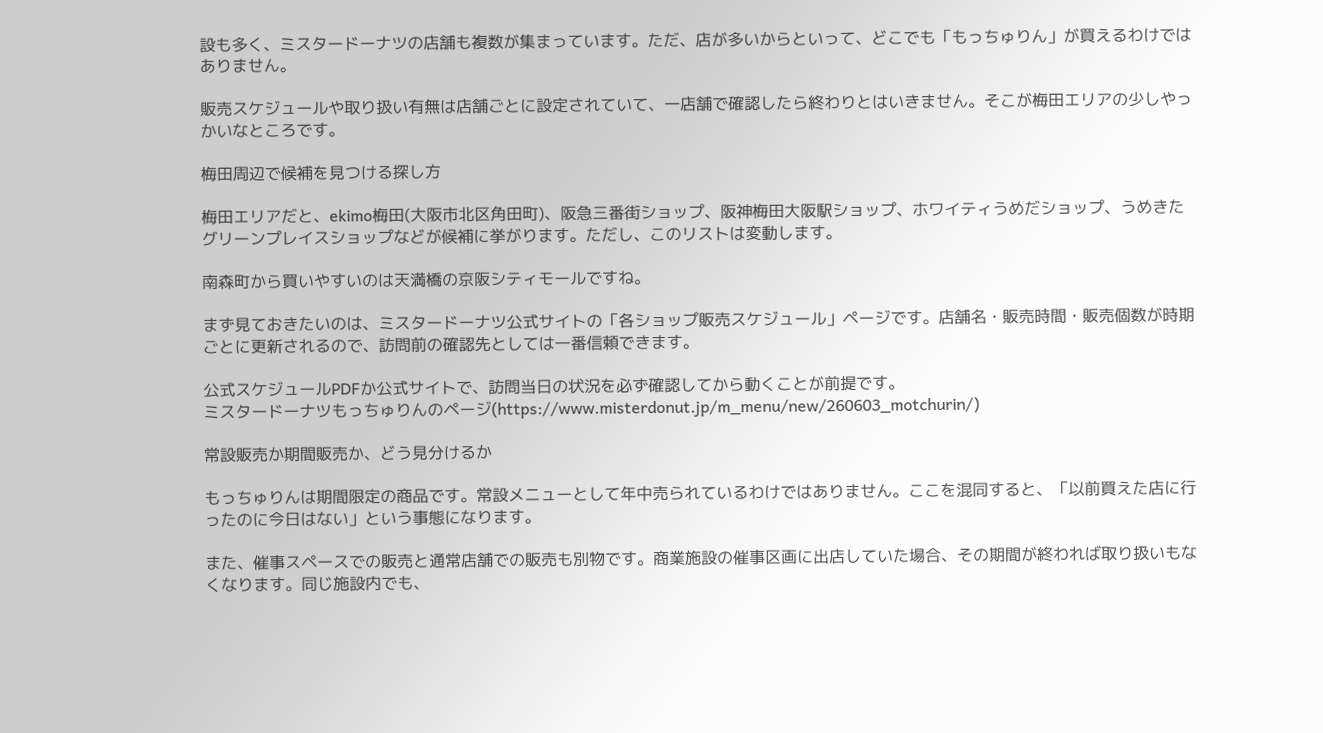設も多く、ミスタードーナツの店舗も複数が集まっています。ただ、店が多いからといって、どこでも「もっちゅりん」が買えるわけではありません。

販売スケジュールや取り扱い有無は店舗ごとに設定されていて、一店舗で確認したら終わりとはいきません。そこが梅田エリアの少しやっかいなところです。

梅田周辺で候補を見つける探し方

梅田エリアだと、ekimo梅田(大阪市北区角田町)、阪急三番街ショップ、阪神梅田大阪駅ショップ、ホワイティうめだショップ、うめきたグリーンプレイスショップなどが候補に挙がります。ただし、このリストは変動します。

南森町から買いやすいのは天満橋の京阪シティモールですね。

まず見ておきたいのは、ミスタードーナツ公式サイトの「各ショップ販売スケジュール」ページです。店舗名・販売時間・販売個数が時期ごとに更新されるので、訪問前の確認先としては一番信頼できます。

公式スケジュールPDFか公式サイトで、訪問当日の状況を必ず確認してから動くことが前提です。
ミスタードーナツもっちゅりんのページ(https://www.misterdonut.jp/m_menu/new/260603_motchurin/)

常設販売か期間販売か、どう見分けるか

もっちゅりんは期間限定の商品です。常設メニューとして年中売られているわけではありません。ここを混同すると、「以前買えた店に行ったのに今日はない」という事態になります。

また、催事スペースでの販売と通常店舗での販売も別物です。商業施設の催事区画に出店していた場合、その期間が終われば取り扱いもなくなります。同じ施設内でも、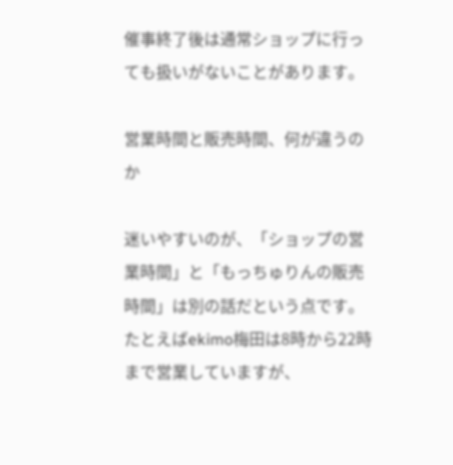催事終了後は通常ショップに行っても扱いがないことがあります。

営業時間と販売時間、何が違うのか

迷いやすいのが、「ショップの営業時間」と「もっちゅりんの販売時間」は別の話だという点です。たとえばekimo梅田は8時から22時まで営業していますが、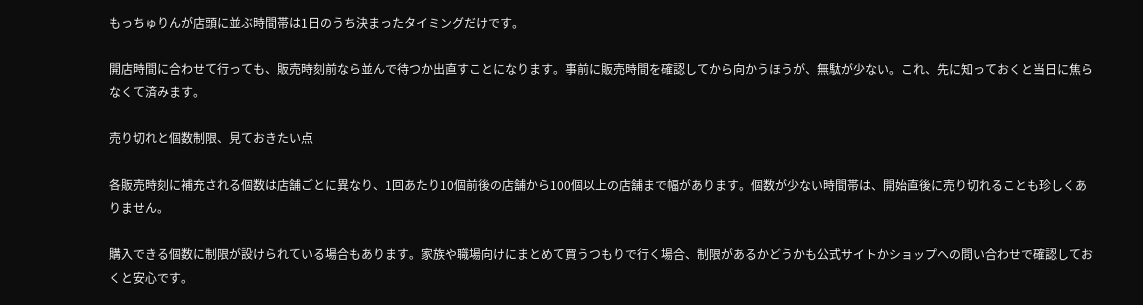もっちゅりんが店頭に並ぶ時間帯は1日のうち決まったタイミングだけです。

開店時間に合わせて行っても、販売時刻前なら並んで待つか出直すことになります。事前に販売時間を確認してから向かうほうが、無駄が少ない。これ、先に知っておくと当日に焦らなくて済みます。

売り切れと個数制限、見ておきたい点

各販売時刻に補充される個数は店舗ごとに異なり、1回あたり10個前後の店舗から100個以上の店舗まで幅があります。個数が少ない時間帯は、開始直後に売り切れることも珍しくありません。

購入できる個数に制限が設けられている場合もあります。家族や職場向けにまとめて買うつもりで行く場合、制限があるかどうかも公式サイトかショップへの問い合わせで確認しておくと安心です。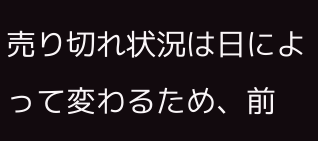売り切れ状況は日によって変わるため、前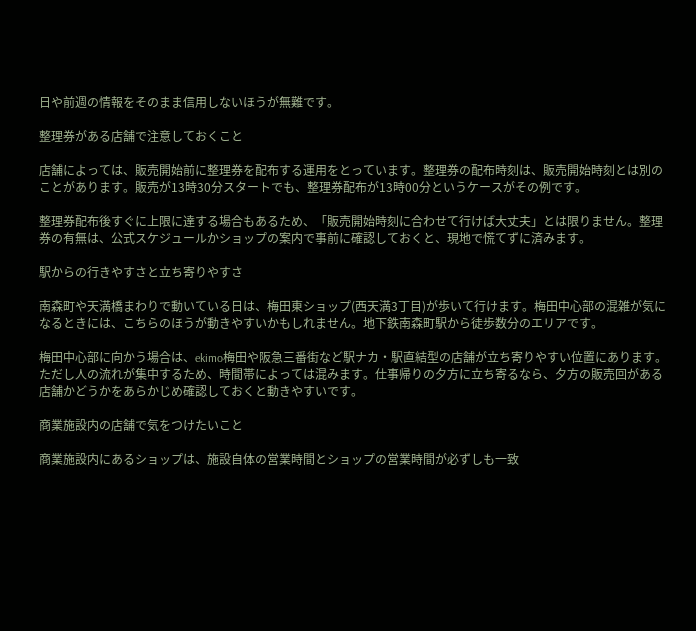日や前週の情報をそのまま信用しないほうが無難です。

整理券がある店舗で注意しておくこと

店舗によっては、販売開始前に整理券を配布する運用をとっています。整理券の配布時刻は、販売開始時刻とは別のことがあります。販売が13時30分スタートでも、整理券配布が13時00分というケースがその例です。

整理券配布後すぐに上限に達する場合もあるため、「販売開始時刻に合わせて行けば大丈夫」とは限りません。整理券の有無は、公式スケジュールかショップの案内で事前に確認しておくと、現地で慌てずに済みます。

駅からの行きやすさと立ち寄りやすさ

南森町や天満橋まわりで動いている日は、梅田東ショップ(西天満3丁目)が歩いて行けます。梅田中心部の混雑が気になるときには、こちらのほうが動きやすいかもしれません。地下鉄南森町駅から徒歩数分のエリアです。

梅田中心部に向かう場合は、ekimo梅田や阪急三番街など駅ナカ・駅直結型の店舗が立ち寄りやすい位置にあります。ただし人の流れが集中するため、時間帯によっては混みます。仕事帰りの夕方に立ち寄るなら、夕方の販売回がある店舗かどうかをあらかじめ確認しておくと動きやすいです。

商業施設内の店舗で気をつけたいこと

商業施設内にあるショップは、施設自体の営業時間とショップの営業時間が必ずしも一致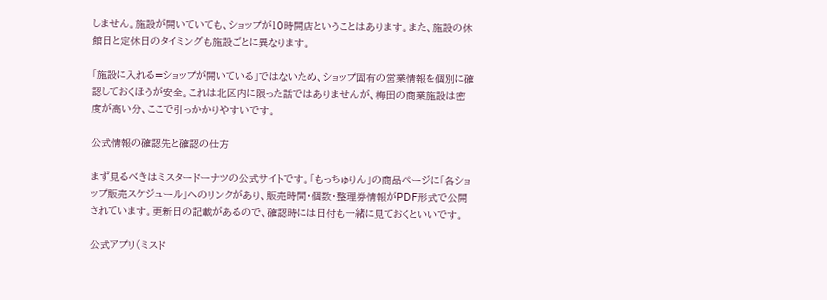しません。施設が開いていても、ショップが10時開店ということはあります。また、施設の休館日と定休日のタイミングも施設ごとに異なります。

「施設に入れる=ショップが開いている」ではないため、ショップ固有の営業情報を個別に確認しておくほうが安全。これは北区内に限った話ではありませんが、梅田の商業施設は密度が高い分、ここで引っかかりやすいです。

公式情報の確認先と確認の仕方

まず見るべきはミスタードーナツの公式サイトです。「もっちゅりん」の商品ページに「各ショップ販売スケジュール」へのリンクがあり、販売時間・個数・整理券情報がPDF形式で公開されています。更新日の記載があるので、確認時には日付も一緒に見ておくといいです。

公式アプリ(ミスド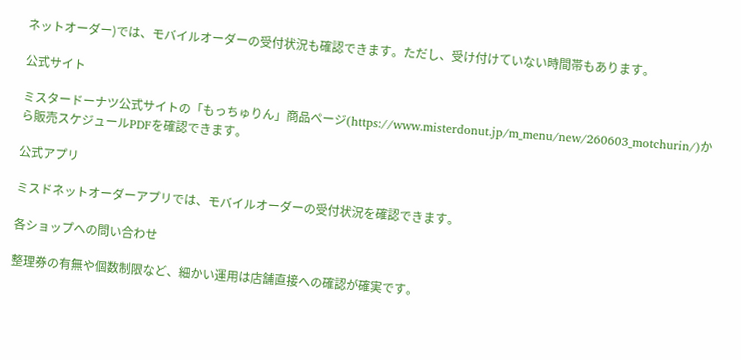ネットオーダー)では、モバイルオーダーの受付状況も確認できます。ただし、受け付けていない時間帯もあります。

公式サイト

ミスタードーナツ公式サイトの「もっちゅりん」商品ページ(https://www.misterdonut.jp/m_menu/new/260603_motchurin/)から販売スケジュールPDFを確認できます。

公式アプリ

ミスドネットオーダーアプリでは、モバイルオーダーの受付状況を確認できます。

各ショップへの問い合わせ

整理券の有無や個数制限など、細かい運用は店舗直接への確認が確実です。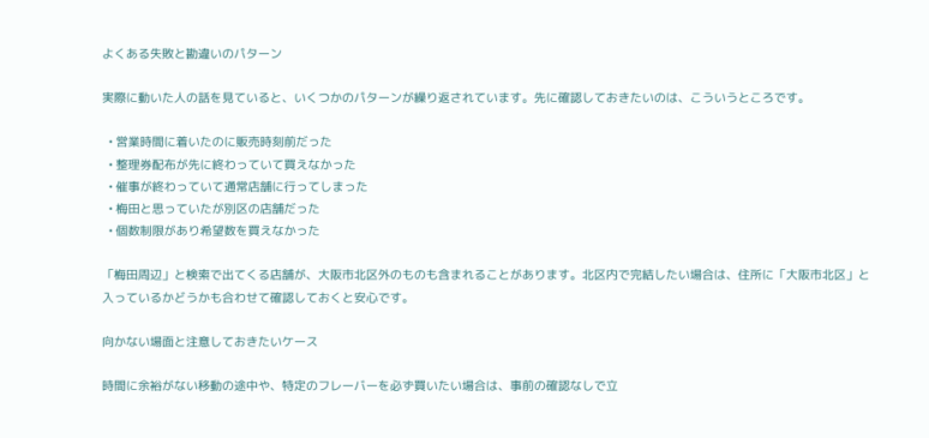よくある失敗と勘違いのパターン

実際に動いた人の話を見ていると、いくつかのパターンが繰り返されています。先に確認しておきたいのは、こういうところです。

  • 営業時間に着いたのに販売時刻前だった
  • 整理券配布が先に終わっていて買えなかった
  • 催事が終わっていて通常店舗に行ってしまった
  • 梅田と思っていたが別区の店舗だった
  • 個数制限があり希望数を買えなかった

「梅田周辺」と検索で出てくる店舗が、大阪市北区外のものも含まれることがあります。北区内で完結したい場合は、住所に「大阪市北区」と入っているかどうかも合わせて確認しておくと安心です。

向かない場面と注意しておきたいケース

時間に余裕がない移動の途中や、特定のフレーバーを必ず買いたい場合は、事前の確認なしで立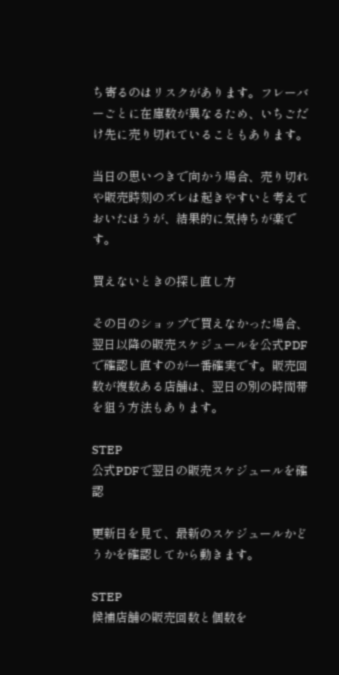ち寄るのはリスクがあります。フレーバーごとに在庫数が異なるため、いちごだけ先に売り切れていることもあります。

当日の思いつきで向かう場合、売り切れや販売時刻のズレは起きやすいと考えておいたほうが、結果的に気持ちが楽です。

買えないときの探し直し方

その日のショップで買えなかった場合、翌日以降の販売スケジュールを公式PDFで確認し直すのが一番確実です。販売回数が複数ある店舗は、翌日の別の時間帯を狙う方法もあります。

STEP
公式PDFで翌日の販売スケジュールを確認

更新日を見て、最新のスケジュールかどうかを確認してから動きます。

STEP
候補店舗の販売回数と個数を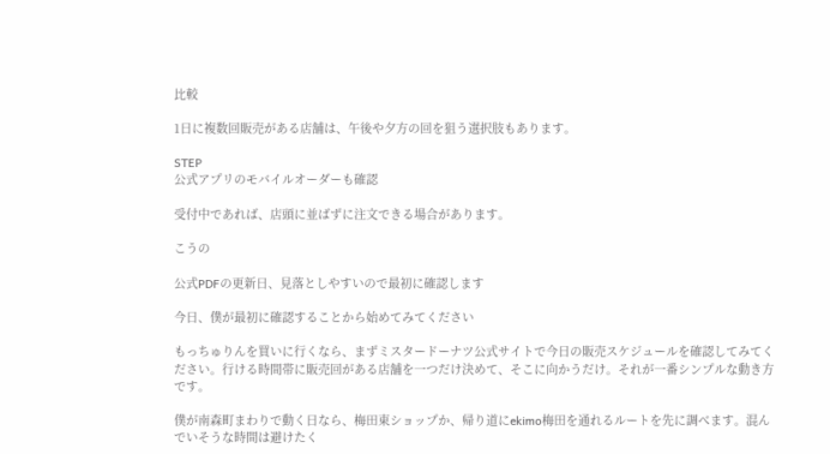比較

1日に複数回販売がある店舗は、午後や夕方の回を狙う選択肢もあります。

STEP
公式アプリのモバイルオーダーも確認

受付中であれば、店頭に並ばずに注文できる場合があります。

こうの

公式PDFの更新日、見落としやすいので最初に確認します

今日、僕が最初に確認することから始めてみてください

もっちゅりんを買いに行くなら、まずミスタードーナツ公式サイトで今日の販売スケジュールを確認してみてください。行ける時間帯に販売回がある店舗を一つだけ決めて、そこに向かうだけ。それが一番シンプルな動き方です。

僕が南森町まわりで動く日なら、梅田東ショップか、帰り道にekimo梅田を通れるルートを先に調べます。混んでいそうな時間は避けたく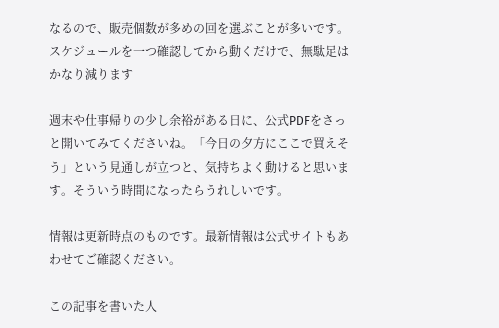なるので、販売個数が多めの回を選ぶことが多いです。スケジュールを一つ確認してから動くだけで、無駄足はかなり減ります

週末や仕事帰りの少し余裕がある日に、公式PDFをさっと開いてみてくださいね。「今日の夕方にここで買えそう」という見通しが立つと、気持ちよく動けると思います。そういう時間になったらうれしいです。

情報は更新時点のものです。最新情報は公式サイトもあわせてご確認ください。

この記事を書いた人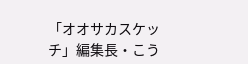「オオサカスケッチ」編集長・こう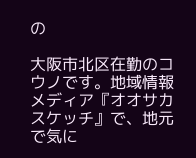の

大阪市北区在勤のコウノです。地域情報メディア『オオサカスケッチ』で、地元で気に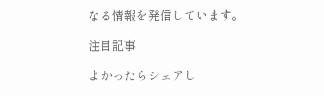なる情報を発信しています。

注目記事

よかったらシェアし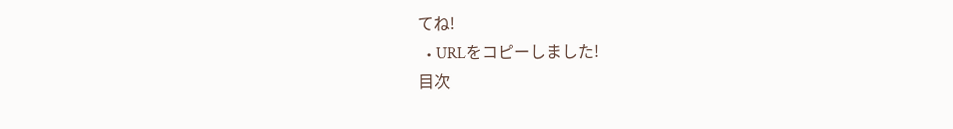てね!
  • URLをコピーしました!
目次